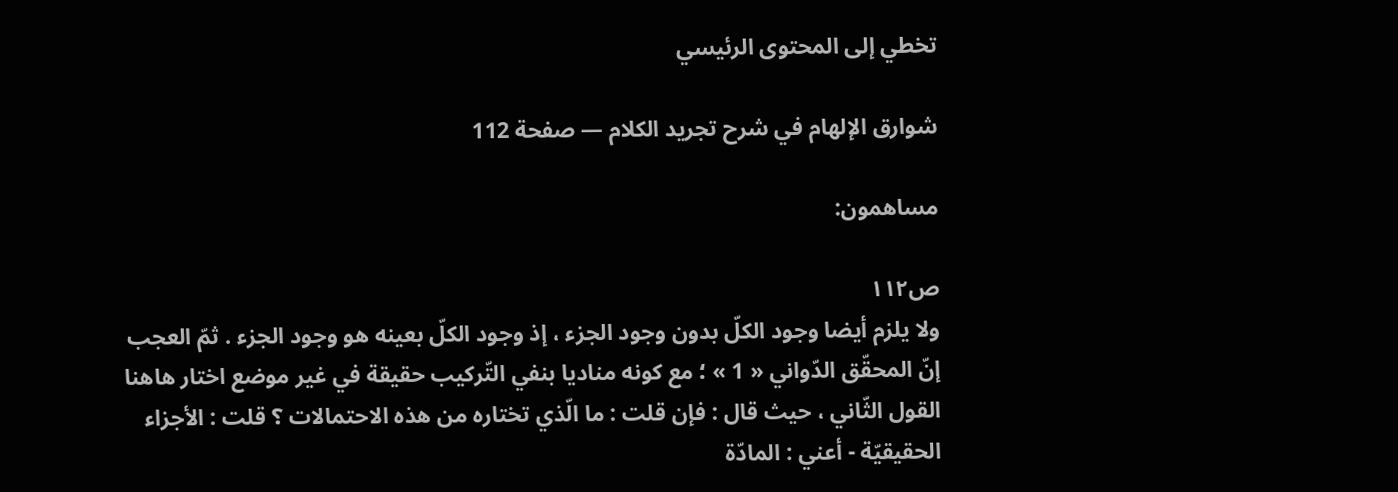تخطي إلى المحتوى الرئيسي

شوارق الإلهام في شرح تجريد الكلام — صفحة 112

مساهمون:

ص١١٢
ولا يلزم أيضا وجود الكلّ بدون وجود الجزء ، إذ وجود الكلّ بعينه هو وجود الجزء . ثمّ العجب إنّ المحقّق الدّواني « 1 » ؛ مع كونه مناديا بنفي التّركيب حقيقة في غير موضع اختار هاهنا القول الثّاني ، حيث قال : فإن قلت : ما الّذي تختاره من هذه الاحتمالات ؟ قلت : الأجزاء الحقيقيّة - أعني : المادّة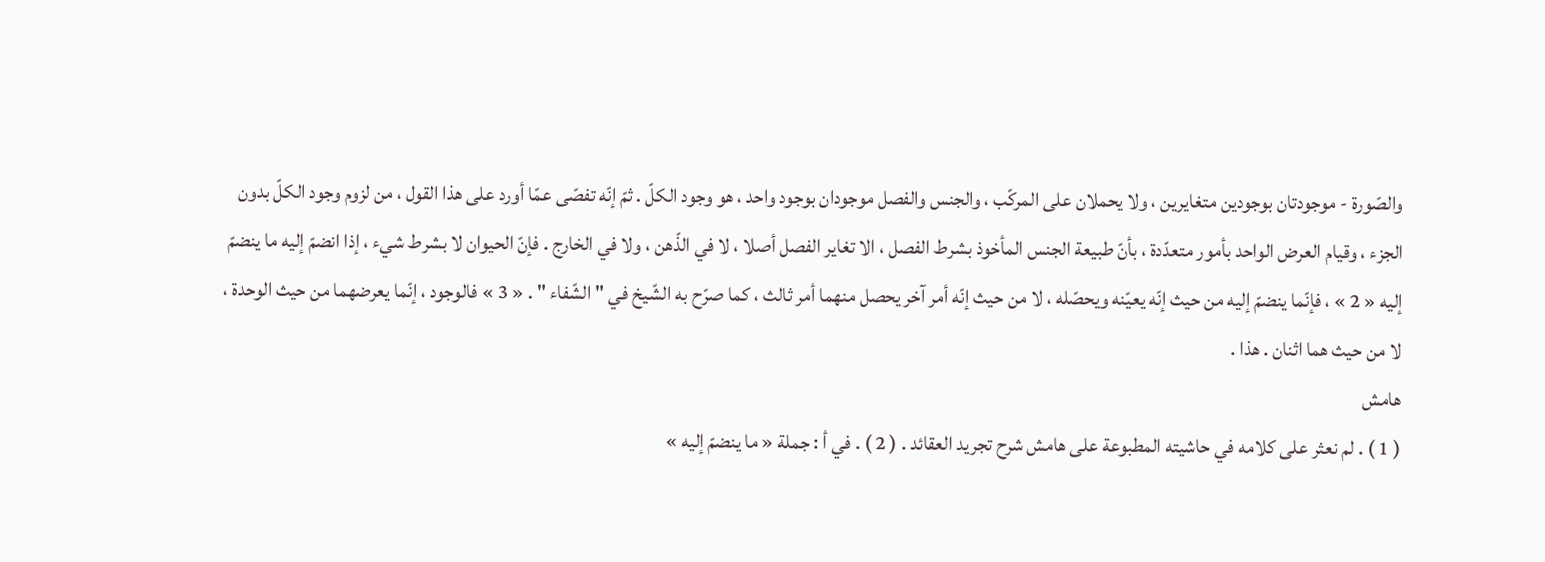والصّورة - موجودتان بوجودين متغايرين ، ولا يحملان على المركّب ، والجنس والفصل موجودان بوجود واحد ، هو وجود الكلّ . ثمّ إنّه تفصّى عمّا أورد على هذا القول ، من لزوم وجود الكلّ بدون الجزء ، وقيام العرض الواحد بأمور متعدّدة ، بأنّ طبيعة الجنس المأخوذ بشرط الفصل ، الا تغاير الفصل أصلا ، لا في الذّهن ، ولا في الخارج . فإنّ الحيوان لا بشرط شيء ، إذا انضمّ إليه ما ينضمّ إليه « 2 » ، فإنّما ينضمّ إليه من حيث إنّه يعيّنه ويحصّله ، لا من حيث إنّه أمر آخر يحصل منهما أمر ثالث ، كما صرّح به الشّيخ في " الشّفاء " . « 3 » فالوجود ، إنّما يعرضهما من حيث الوحدة ، لا من حيث هما اثنان . هذا .
هامش
( 1 ) . لم نعثر على كلامه في حاشيته المطبوعة على هامش شرح تجريد العقائد . ( 2 ) . في أ : جملة « ما ينضمّ إليه »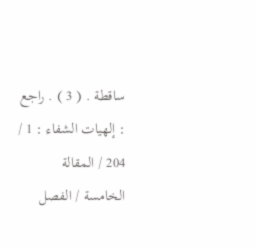ساقطة . ( 3 ) . راجع : إلهيات الشفاء : 1 / 204 / المقالة الخامسة / الفصل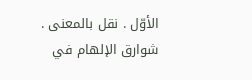الأوّل . نقل بالمعنى .
شوارق الإلهام في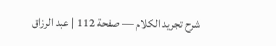شرح تجريد الكلام — صفحة 112 | عبد الرزاق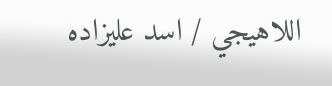اللاهيجي / اسد عليزاده